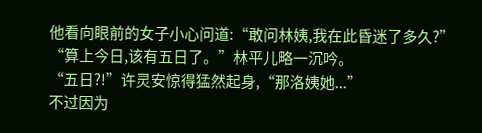他看向眼前的女子小心问道:“敢问林姨,我在此昏迷了多久?”
“算上今日,该有五日了。”林平儿略一沉吟。
“五日?!”许灵安惊得猛然起身,“那洛姨她...”
不过因为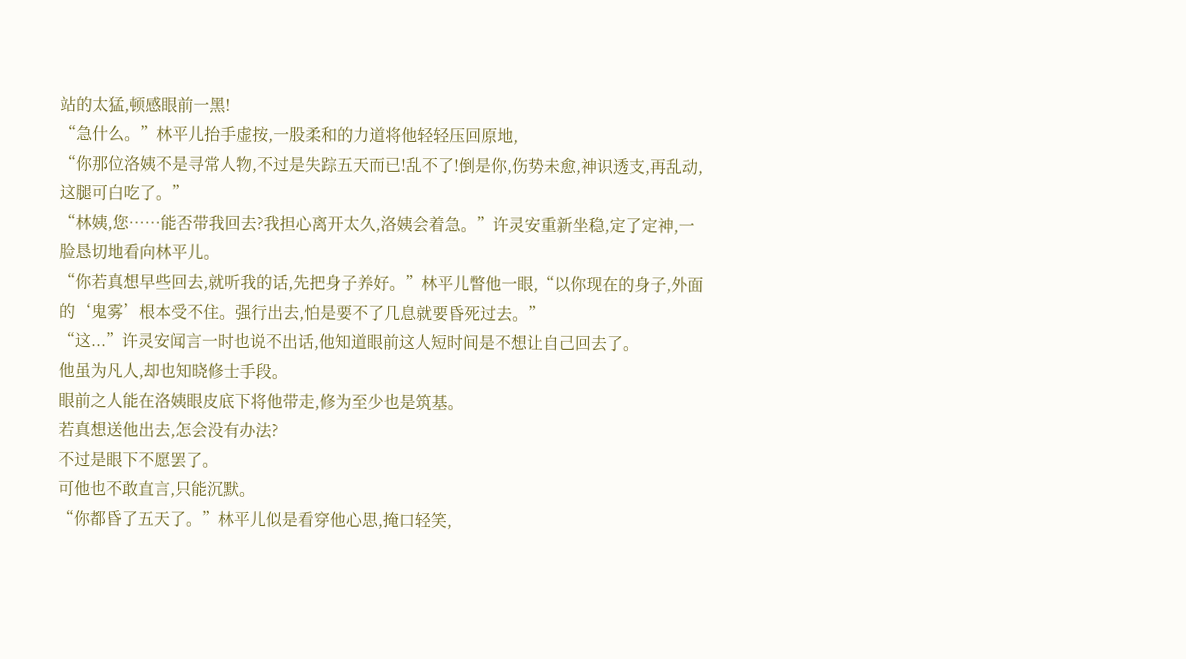站的太猛,顿感眼前一黑!
“急什么。”林平儿抬手虚按,一股柔和的力道将他轻轻压回原地,
“你那位洛姨不是寻常人物,不过是失踪五天而已!乱不了!倒是你,伤势未愈,神识透支,再乱动,这腿可白吃了。”
“林姨,您……能否带我回去?我担心离开太久,洛姨会着急。”许灵安重新坐稳,定了定神,一脸恳切地看向林平儿。
“你若真想早些回去,就听我的话,先把身子养好。”林平儿瞥他一眼,“以你现在的身子,外面的‘鬼雾’根本受不住。强行出去,怕是要不了几息就要昏死过去。”
“这...”许灵安闻言一时也说不出话,他知道眼前这人短时间是不想让自己回去了。
他虽为凡人,却也知晓修士手段。
眼前之人能在洛姨眼皮底下将他带走,修为至少也是筑基。
若真想送他出去,怎会没有办法?
不过是眼下不愿罢了。
可他也不敢直言,只能沉默。
“你都昏了五天了。”林平儿似是看穿他心思,掩口轻笑,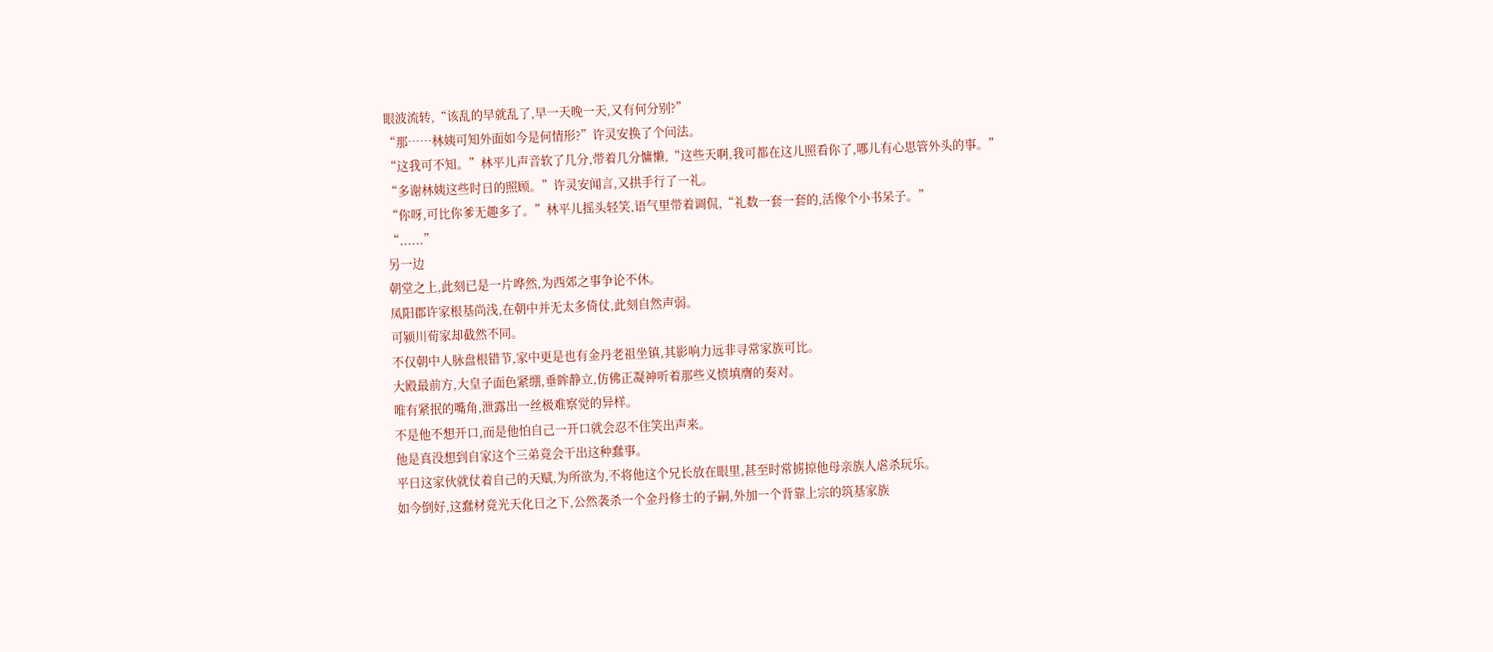眼波流转,“该乱的早就乱了,早一天晚一天,又有何分别?”
“那……林姨可知外面如今是何情形?”许灵安换了个问法。
“这我可不知。”林平儿声音软了几分,带着几分慵懒,“这些天啊,我可都在这儿照看你了,哪儿有心思管外头的事。”
“多谢林姨这些时日的照顾。”许灵安闻言,又拱手行了一礼。
“你呀,可比你爹无趣多了。”林平儿摇头轻笑,语气里带着调侃,“礼数一套一套的,活像个小书呆子。”
“......”
另一边
朝堂之上,此刻已是一片哗然,为西郊之事争论不休。
凤阳郡许家根基尚浅,在朝中并无太多倚仗,此刻自然声弱。
可颍川荀家却截然不同。
不仅朝中人脉盘根错节,家中更是也有金丹老祖坐镇,其影响力远非寻常家族可比。
大殿最前方,大皇子面色紧绷,垂眸静立,仿佛正凝神听着那些义愤填膺的奏对。
唯有紧抿的嘴角,泄露出一丝极难察觉的异样。
不是他不想开口,而是他怕自己一开口就会忍不住笑出声来。
他是真没想到自家这个三弟竟会干出这种蠢事。
平日这家伙就仗着自己的天赋,为所欲为,不将他这个兄长放在眼里,甚至时常掳掠他母亲族人虐杀玩乐。
如今倒好,这蠢材竟光天化日之下,公然袭杀一个金丹修士的子嗣,外加一个背靠上宗的筑基家族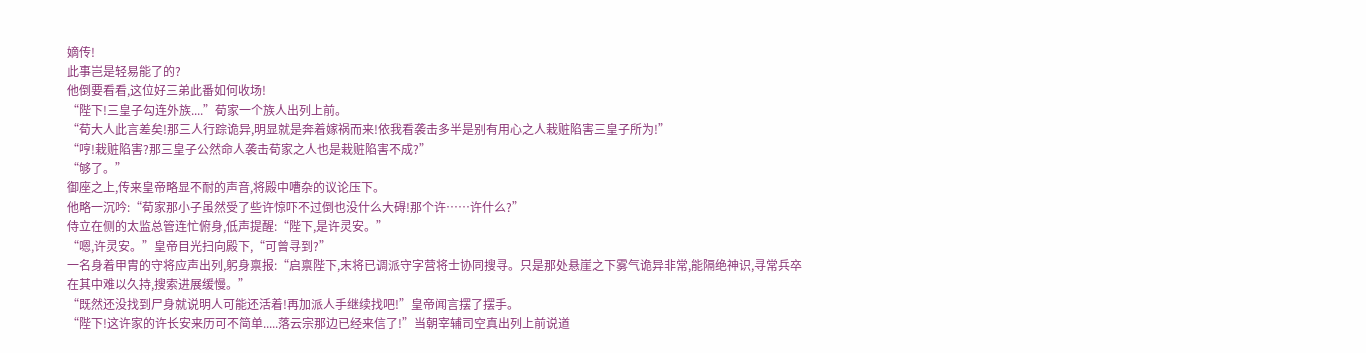嫡传!
此事岂是轻易能了的?
他倒要看看,这位好三弟此番如何收场!
“陛下!三皇子勾连外族....”荀家一个族人出列上前。
“荀大人此言差矣!那三人行踪诡异,明显就是奔着嫁祸而来!依我看袭击多半是别有用心之人栽赃陷害三皇子所为!”
“哼!栽赃陷害?那三皇子公然命人袭击荀家之人也是栽赃陷害不成?”
“够了。”
御座之上,传来皇帝略显不耐的声音,将殿中嘈杂的议论压下。
他略一沉吟:“荀家那小子虽然受了些许惊吓不过倒也没什么大碍!那个许……许什么?”
侍立在侧的太监总管连忙俯身,低声提醒:“陛下,是许灵安。”
“嗯,许灵安。”皇帝目光扫向殿下,“可曾寻到?”
一名身着甲胄的守将应声出列,躬身禀报:“启禀陛下,末将已调派守字营将士协同搜寻。只是那处悬崖之下雾气诡异非常,能隔绝神识,寻常兵卒在其中难以久持,搜索进展缓慢。”
“既然还没找到尸身就说明人可能还活着!再加派人手继续找吧!”皇帝闻言摆了摆手。
“陛下!这许家的许长安来历可不简单.....落云宗那边已经来信了!”当朝宰辅司空真出列上前说道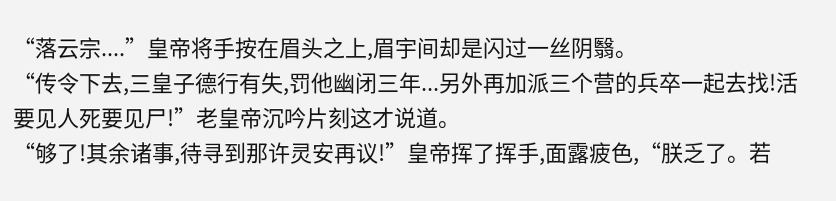“落云宗....”皇帝将手按在眉头之上,眉宇间却是闪过一丝阴翳。
“传令下去,三皇子德行有失,罚他幽闭三年...另外再加派三个营的兵卒一起去找!活要见人死要见尸!”老皇帝沉吟片刻这才说道。
“够了!其余诸事,待寻到那许灵安再议!”皇帝挥了挥手,面露疲色,“朕乏了。若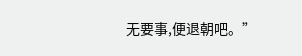无要事,便退朝吧。”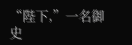“陛下,”一名御史